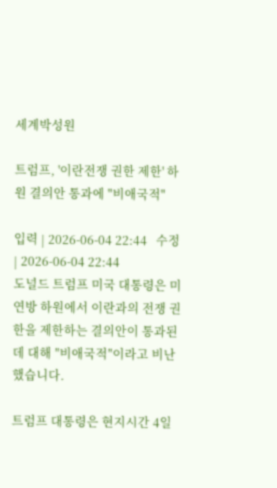세계박성원

트럼프, '이란전쟁 권한 제한' 하원 결의안 통과에 "비애국적"

입력 | 2026-06-04 22:44   수정 | 2026-06-04 22:44
도널드 트럼프 미국 대통령은 미 연방 하원에서 이란과의 전쟁 권한을 제한하는 결의안이 통과된 데 대해 ″비애국적″이라고 비난했습니다.

트럼프 대통령은 현지시간 4일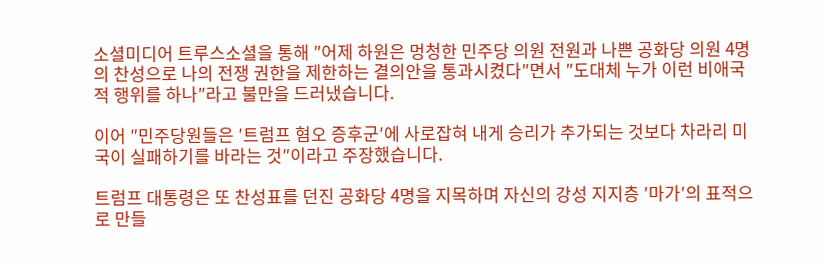소셜미디어 트루스소셜을 통해 ″어제 하원은 멍청한 민주당 의원 전원과 나쁜 공화당 의원 4명의 찬성으로 나의 전쟁 권한을 제한하는 결의안을 통과시켰다″면서 ″도대체 누가 이런 비애국적 행위를 하나″라고 불만을 드러냈습니다.

이어 ″민주당원들은 ′트럼프 혐오 증후군′에 사로잡혀 내게 승리가 추가되는 것보다 차라리 미국이 실패하기를 바라는 것″이라고 주장했습니다.

트럼프 대통령은 또 찬성표를 던진 공화당 4명을 지목하며 자신의 강성 지지층 ′마가′의 표적으로 만들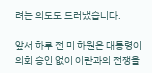려는 의도도 드러냈습니다.

앞서 하루 전 미 하원은 대통령이 의회 승인 없이 이란과의 전쟁을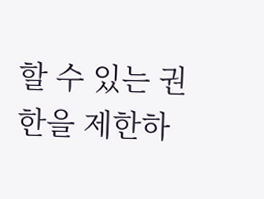할 수 있는 권한을 제한하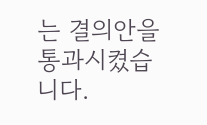는 결의안을 통과시켰습니다.